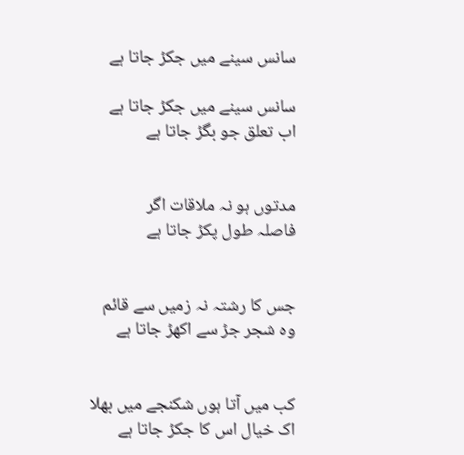سانس سینے میں جکڑ جاتا ہے

سانس سینے میں جکڑ جاتا ہے
اب تعلق جو بگڑ جاتا ہے


مدتوں ہو نہ ملاقات اگر
فاصلہ طول پکڑ جاتا ہے


جس کا رشتہ نہ زمیں سے قائم
وہ شجر جڑ سے اکھڑ جاتا ہے


کب میں آتا ہوں شکنجے میں بھلا
اک خیال اس کا جکڑ جاتا ہے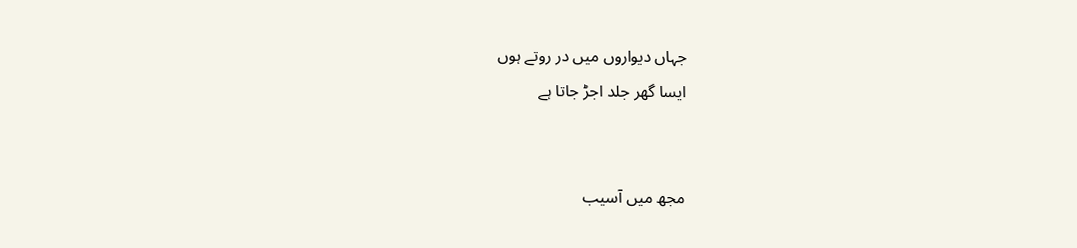جہاں دیواروں میں در روتے ہوں
ایسا گھر جلد اجڑ جاتا ہے


مجھ میں آسیب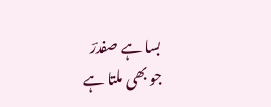بسا ہے صفدرؔ
جو بھی ملتا ہے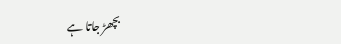بچھڑ جاتا ہے